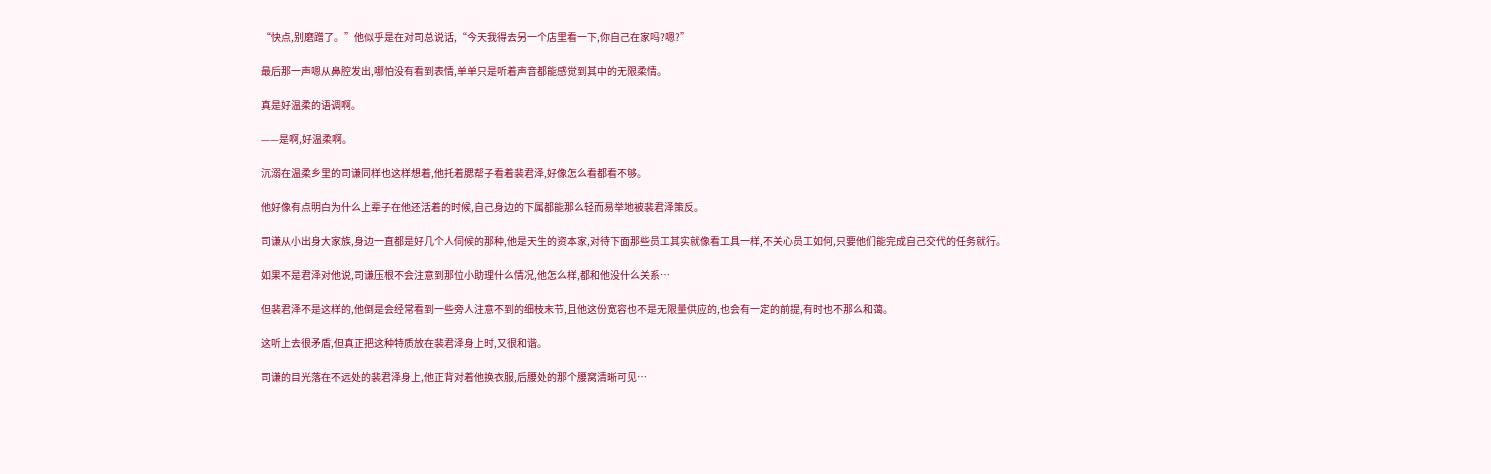“快点,别磨蹭了。”他似乎是在对司总说话,“今天我得去另一个店里看一下,你自己在家吗?嗯?”

最后那一声嗯从鼻腔发出,哪怕没有看到表情,单单只是听着声音都能感觉到其中的无限柔情。

真是好温柔的语调啊。

——是啊,好温柔啊。

沉溺在温柔乡里的司谦同样也这样想着,他托着腮帮子看着裴君泽,好像怎么看都看不够。

他好像有点明白为什么上辈子在他还活着的时候,自己身边的下属都能那么轻而易举地被裴君泽策反。

司谦从小出身大家族,身边一直都是好几个人伺候的那种,他是天生的资本家,对待下面那些员工其实就像看工具一样,不关心员工如何,只要他们能完成自己交代的任务就行。

如果不是君泽对他说,司谦压根不会注意到那位小助理什么情况,他怎么样,都和他没什么关系…

但裴君泽不是这样的,他倒是会经常看到一些旁人注意不到的细枝末节,且他这份宽容也不是无限量供应的,也会有一定的前提,有时也不那么和蔼。

这听上去很矛盾,但真正把这种特质放在裴君泽身上时,又很和谐。

司谦的目光落在不远处的裴君泽身上,他正背对着他换衣服,后腰处的那个腰窝清晰可见…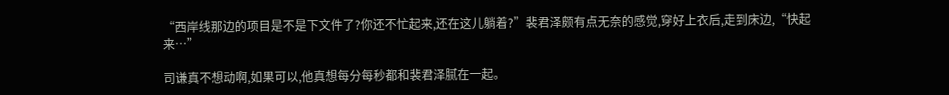“西岸线那边的项目是不是下文件了?你还不忙起来,还在这儿躺着?”裴君泽颇有点无奈的感觉,穿好上衣后,走到床边,“快起来…”

司谦真不想动啊,如果可以,他真想每分每秒都和裴君泽腻在一起。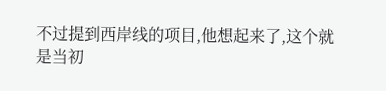不过提到西岸线的项目,他想起来了,这个就是当初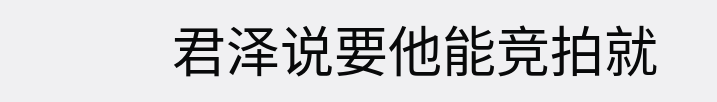君泽说要他能竞拍就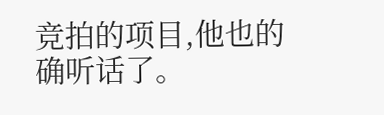竞拍的项目,他也的确听话了。